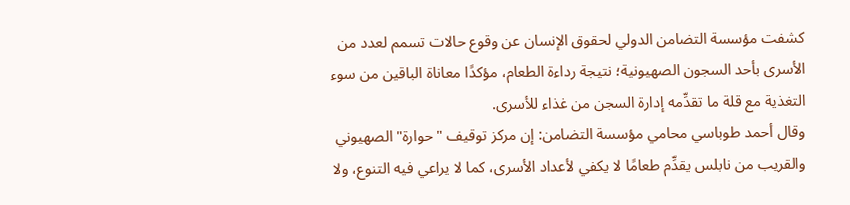كشفت مؤسسة التضامن الدولي لحقوق الإنسان عن وقوع حالات تسمم لعدد من الأسرى بأحد السجون الصهيونية؛ نتيجة رداءة الطعام، مؤكدًا معاناة الباقين من سوء التغذية مع قلة ما تقدِّمه إدارة السجن من غذاء للأسرى.
وقال أحمد طوباسي محامي مؤسسة التضامن: إن مركز توقيف "حوارة" الصهيوني والقريب من نابلس يقدِّم طعامًا لا يكفي لأعداد الأسرى، كما لا يراعي فيه التنوع، ولا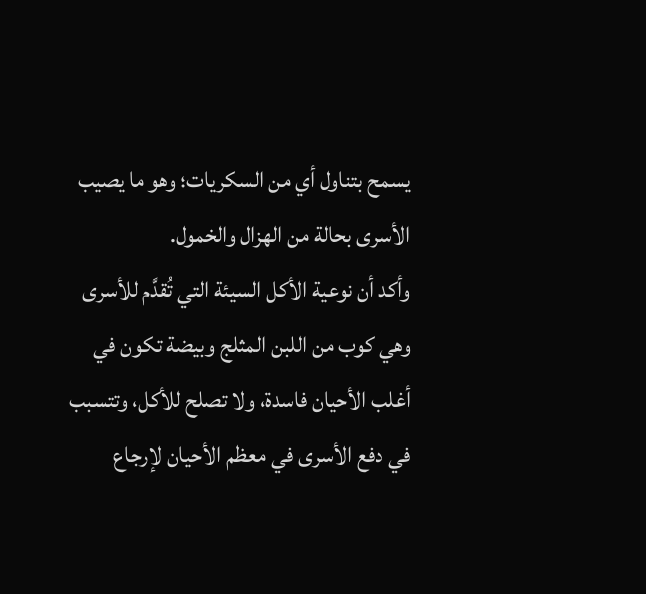يسمح بتناول أي من السكريات؛ وهو ما يصيب الأسرى بحالة من الهزال والخمول.
وأكد أن نوعية الأكل السيئة التي تُقدَّم للأسرى وهي كوب من اللبن المثلج وبيضة تكون في أغلب الأحيان فاسدة، ولا تصلح للأكل، وتتسبب في دفع الأسرى في معظم الأحيان لإرجاع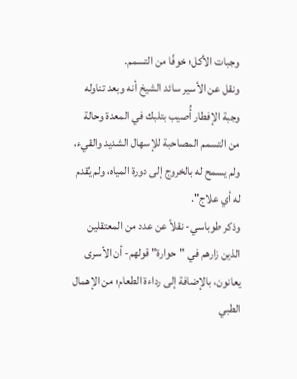وجبات الأكل؛ خوفًا من التسمم.
ونقل عن الأسير سائد الشيخ أنه وبعد تناوله وجبة الإفطار أُصيب بتلبك في المعدة وحالة من التسمم المصاحبة للإسهال الشديد والقيء، ولم يسمح له بالخروج إلى دورة المياه، ولم يُقدم له أي علاج".
وذكر طوباسي- نقلاً عن عدد من المعتقلين الذين زارهم في "حوارة" قولهم- أن الأسرى يعانون، بالإضافة إلى رداءة الطعام؛ من الإهمال الطبي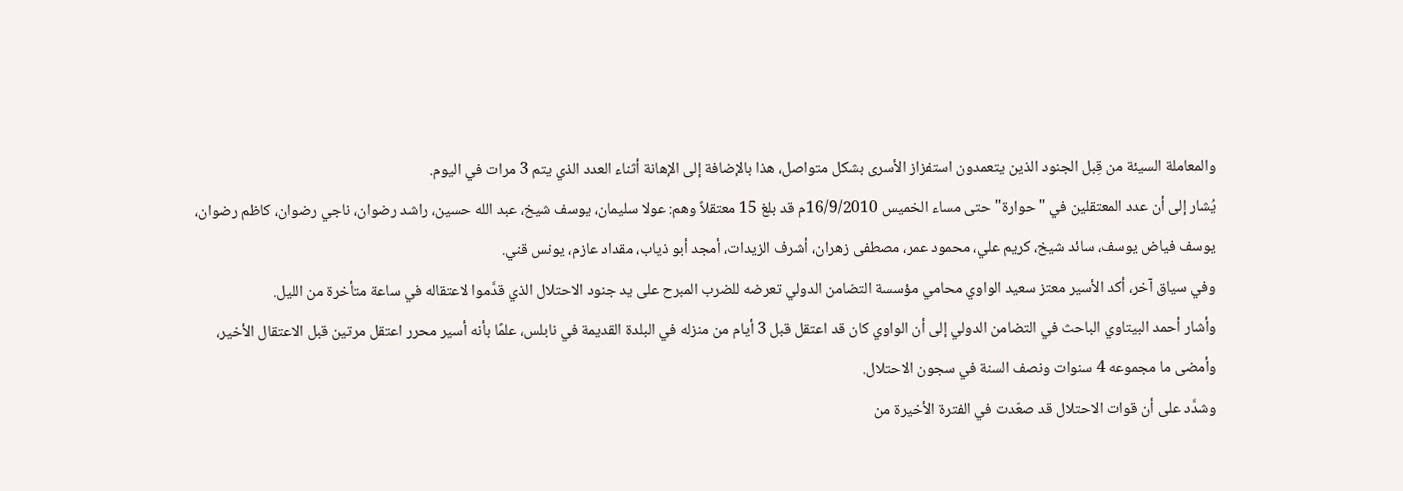والمعاملة السيئة من قِبل الجنود الذين يتعمدون استفزاز الأسرى بشكل متواصل، هذا بالإضافة إلى الإهانة أثناء العدد الذي يتم 3 مرات في اليوم.
يُشار إلى أن عدد المعتقلين في "حوارة" حتى مساء الخميس 16/9/2010م قد بلغ 15 معتقلاً وهم: عولا سليمان، يوسف شيخ، عبد الله حسين، راشد رضوان، ناجي رضوان، كاظم رضوان، يوسف فياض يوسف، سائد شيخ، كريم علي، محمود عمر، مصطفى زهران، أشرف الزيدات، أمجد أبو ذياب، مقداد عازم، يونس قني.
وفي سياق آخر، أكد الأسير معتز سعيد الواوي محامي مؤسسة التضامن الدولي تعرضه للضرب المبرح على يد جنود الاحتلال الذي قدَّموا لاعتقاله في ساعة متأخرة من الليل.
وأشار أحمد البيتاوي الباحث في التضامن الدولي إلى أن الواوي كان قد اعتقل قبل 3 أيام من منزله في البلدة القديمة في نابلس، علمًا بأنه أسير محرر اعتقل مرتين قبل الاعتقال الأخير، وأمضى ما مجموعه 4 سنوات ونصف السنة في سجون الاحتلال.
وشدَّد على أن قوات الاحتلال قد صعّدت في الفترة الأخيرة من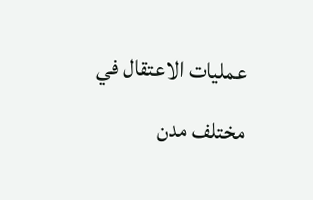عمليات الاعتقال في مختلف مدن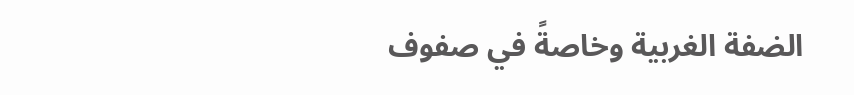الضفة الغربية وخاصةً في صفوف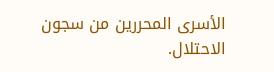الأسرى المحررين من سجون الاحتلال.